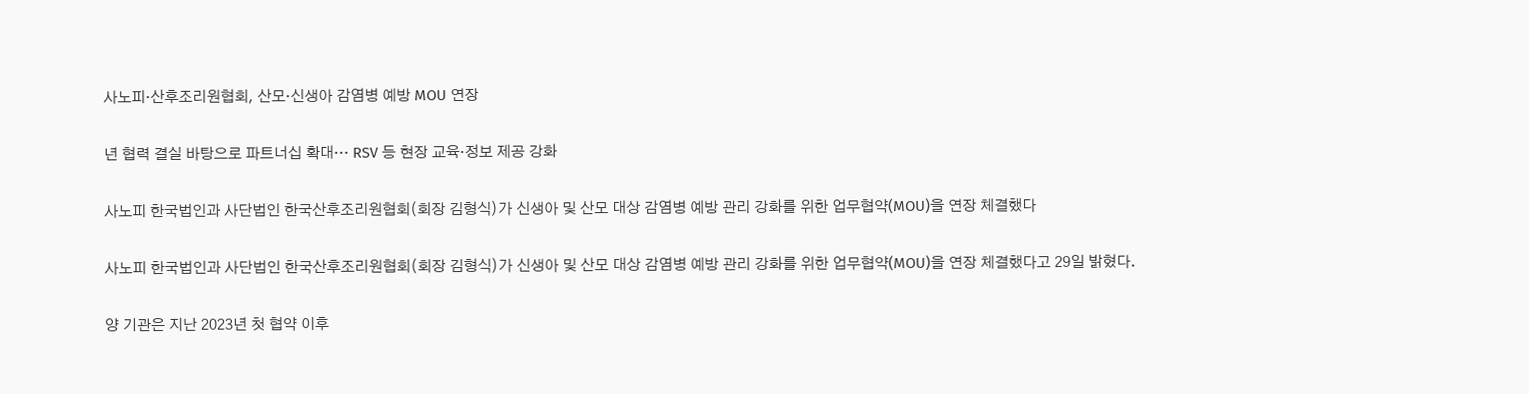사노피·산후조리원협회, 산모·신생아 감염병 예방 MOU 연장

년 협력 결실 바탕으로 파트너십 확대… RSV 등 현장 교육·정보 제공 강화

사노피 한국법인과 사단법인 한국산후조리원협회(회장 김형식)가 신생아 및 산모 대상 감염병 예방 관리 강화를 위한 업무협약(MOU)을 연장 체결했다

사노피 한국법인과 사단법인 한국산후조리원협회(회장 김형식)가 신생아 및 산모 대상 감염병 예방 관리 강화를 위한 업무협약(MOU)을 연장 체결했다고 29일 밝혔다.

양 기관은 지난 2023년 첫 협약 이후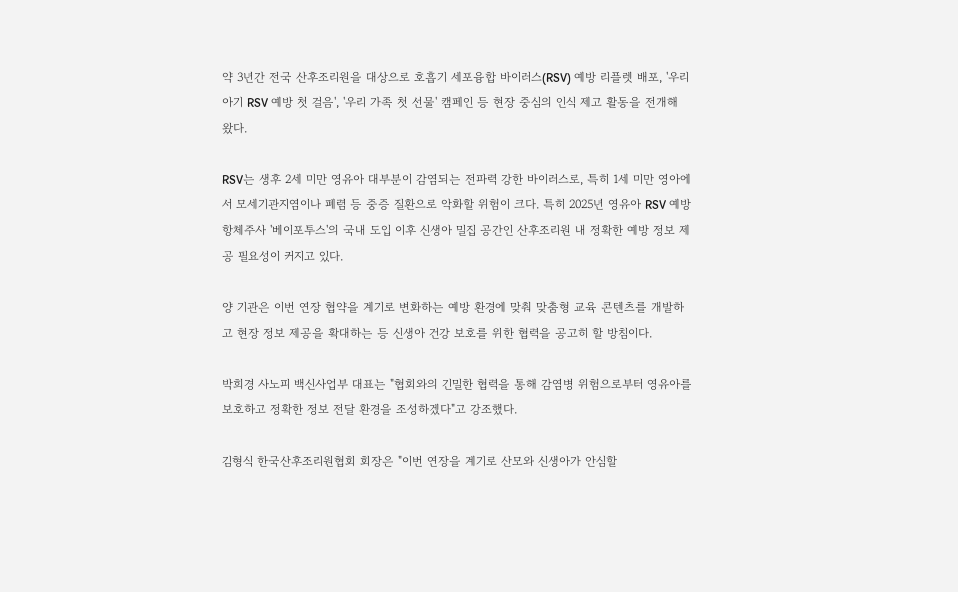약 3년간 전국 산후조리원을 대상으로 호흡기 세포융합 바이러스(RSV) 예방 리플렛 배포, '우리 아기 RSV 예방 첫 걸음', '우리 가족 첫 선물' 캠페인 등 현장 중심의 인식 제고 활동을 전개해 왔다.

RSV는 생후 2세 미만 영유아 대부분이 감염되는 전파력 강한 바이러스로, 특히 1세 미만 영아에서 모세기관지염이나 폐렴 등 중증 질환으로 악화할 위험이 크다. 특히 2025년 영유아 RSV 예방 항체주사 '베이포투스'의 국내 도입 이후 신생아 밀집 공간인 산후조리원 내 정확한 예방 정보 제공 필요성이 커지고 있다.

양 기관은 이번 연장 협약을 계기로 변화하는 예방 환경에 맞춰 맞춤형 교육 콘텐츠를 개발하고 현장 정보 제공을 확대하는 등 신생아 건강 보호를 위한 협력을 공고히 할 방침이다.

박희경 사노피 백신사업부 대표는 "협회와의 긴밀한 협력을 통해 감염병 위험으로부터 영유아를 보호하고 정확한 정보 전달 환경을 조성하겠다"고 강조했다.

김형식 한국산후조리원협회 회장은 "이번 연장을 계기로 산모와 신생아가 안심할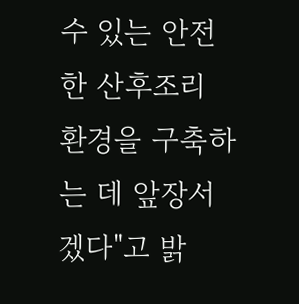수 있는 안전한 산후조리 환경을 구축하는 데 앞장서겠다"고 밝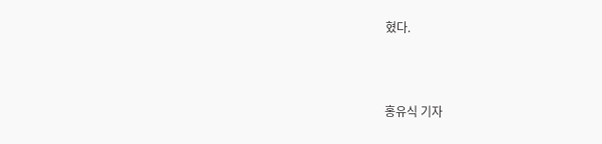혔다.



홍유식 기자